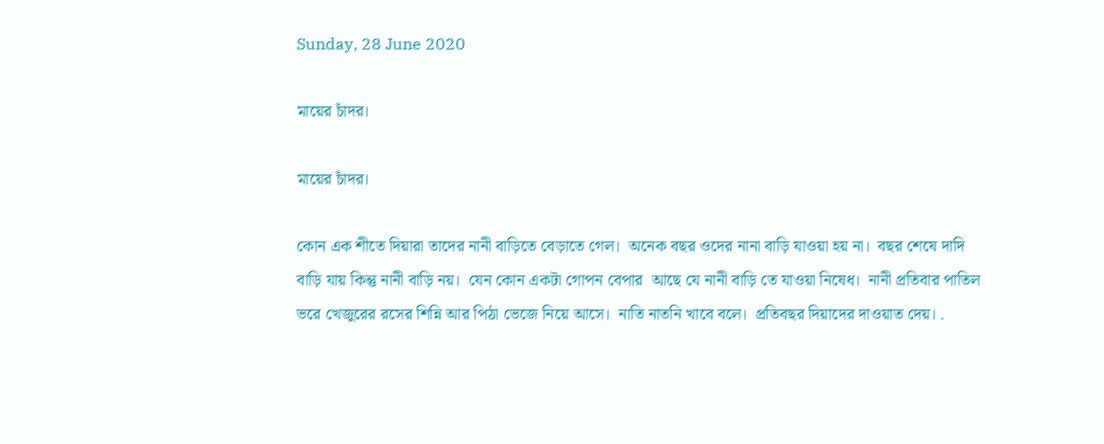Sunday, 28 June 2020

মায়ের চাঁদর।

মায়ের চাঁদর।

কোন এক শীতে দিয়ারা তাদের নানী বাড়িতে বেড়াতে গেল।  অনেক বছর ওদের নানা বাড়ি যাওয়া হয় না।  বছর শেষে দাদি বাড়ি যায় কিন্তু নানী বাড়ি নয়।  যেন কোন একটা গোপন বেপার  আছে যে নানী বাড়ি তে যাওয়া নিষেধ।  নানী প্রতিবার পাতিল ভরে খেজুরের রসের শিন্নি আর পিঠা ভেজে নিয়ে আসে।  নাতি নাতনি খাবে বলে।  প্রতিবছর দিয়াদের দাওয়াত দেয়। .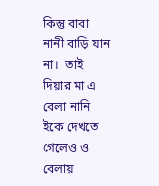কিন্তু বাবা নানী বাড়ি যান না।  তাই দিয়ার মা এ বেলা নানি ইকে দেখতে গেলেও ও বেলায়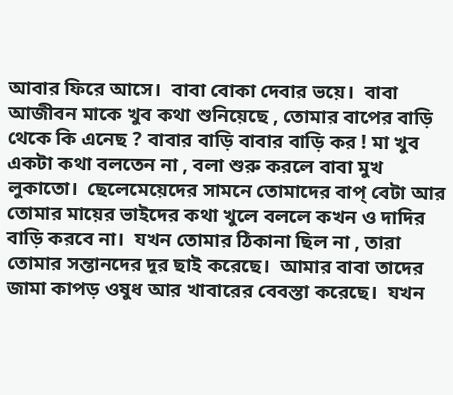আবার ফিরে আসে।  বাবা বোকা দেবার ভয়ে।  বাবা আজীবন মাকে খুব কথা শুনিয়েছে , তোমার বাপের বাড়ি থেকে কি এনেছ ? বাবার বাড়ি বাবার বাড়ি কর ! মা খুব একটা কথা বলতেন না , বলা শুরু করলে বাবা মুখ লুকাতো।  ছেলেমেয়েদের সামনে তোমাদের বাপ্ বেটা আর তোমার মায়ের ভাইদের কথা খুলে বললে কখন ও দাদির বাড়ি করবে না।  যখন তোমার ঠিকানা ছিল না , তারা তোমার সন্তানদের দূর ছাই করেছে।  আমার বাবা তাদের জামা কাপড় ওষুধ আর খাবারের বেবস্তা করেছে।  যখন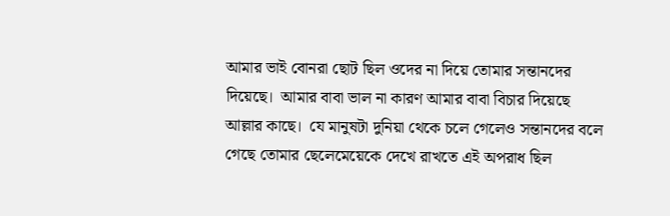আমার ভাই বোনরা ছোট ছিল ওদের না দিয়ে তোমার সন্তানদের দিয়েছে।  আমার বাবা ভাল না কারণ আমার বাবা বিচার দিয়েছে আল্লার কাছে।  যে মানুষটা দুনিয়া থেকে চলে গেলেও সন্তানদের বলে গেছে তোমার ছেলেমেয়েকে দেখে রাখতে এই অপরাধ ছিল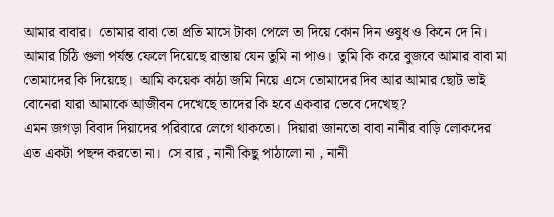আমার বাবার।  তোমার বাবা তো প্রতি মাসে টাকা পেলে তা দিয়ে কোন দিন ওষুধ ও কিনে দে নি।  আমার চিঠি গুলা পর্যন্ত ফেলে দিয়েছে রাস্তায় যেন তুমি না পাও।  তুমি কি করে বুজবে আমার বাবা মা তোমাদের কি দিয়েছে।  আমি কয়েক কাঠা জমি নিয়ে এসে তোমাদের দিব আর আমার ছোট ভাই বোনেরা যারা আমাকে আজীবন দেখেছে তাদের কি হবে একবার ভেবে দেখেছ?
এমন জগড়া বিবাদ দিয়াদের পরিবারে লেগে থাকতো।  দিয়ারা জানতো বাবা নানীর বাড়ি লোকদের এত একটা পছন্দ করতো না।  সে বার , নানী কিছু পাঠালো না , নানী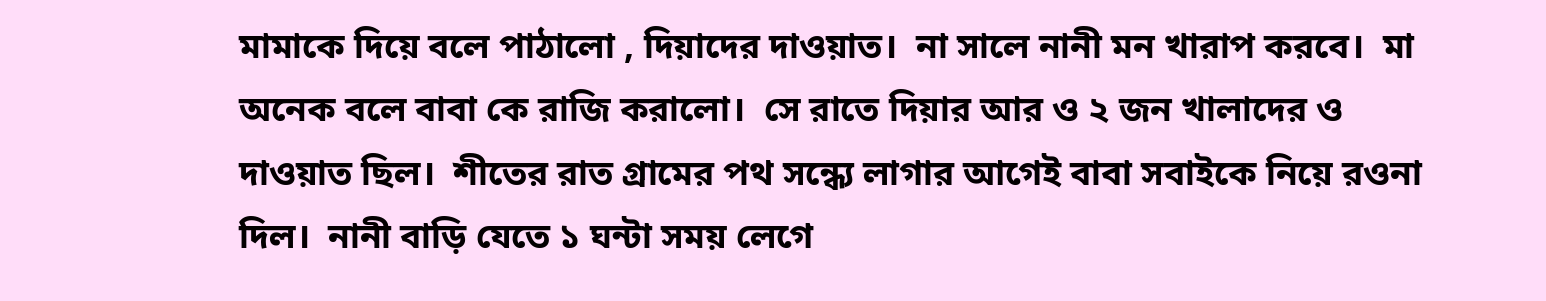মামাকে দিয়ে বলে পাঠালো , দিয়াদের দাওয়াত।  না সালে নানী মন খারাপ করবে।  মা অনেক বলে বাবা কে রাজি করালো।  সে রাতে দিয়ার আর ও ২ জন খালাদের ও দাওয়াত ছিল।  শীতের রাত গ্রামের পথ সন্ধ্যে লাগার আগেই বাবা সবাইকে নিয়ে রওনা দিল।  নানী বাড়ি যেতে ১ ঘন্টা সময় লেগে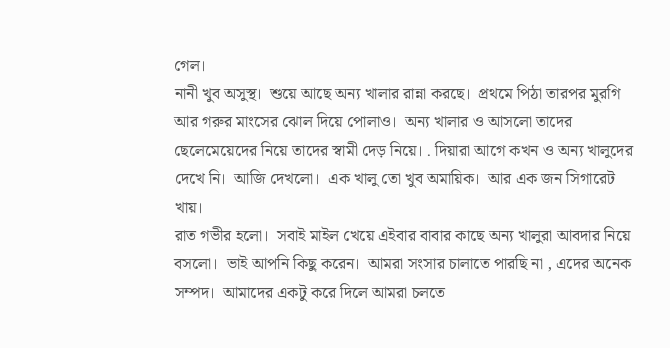গেল।
নানী খুব অসুস্থ।  শুয়ে আছে অন্য খালার রান্না করছে।  প্রথমে পিঠা তারপর মুরগি আর গরুর মাংসের ঝোল দিয়ে পোলাও।  অন্য খালার ও আসলো তাদের ছেলেমেয়েদের নিয়ে তাদের স্বামী দেড় নিয়ে। . দিয়ারা আগে কখন ও অন্য খালুদের দেখে নি।  আজি দেখলো।  এক খালু তো খুব অমায়িক।  আর এক জন সিগারেট খায়।
রাত গভীর হলো।  সবাই মাইল খেয়ে এইবার বাবার কাছে অন্য খালুরা আবদার নিয়ে বসলো।  ভাই আপনি কিছু করেন।  আমরা সংসার চালাতে পারছি না , এদের অনেক সম্পদ।  আমাদের একটু করে দিলে আমরা চলতে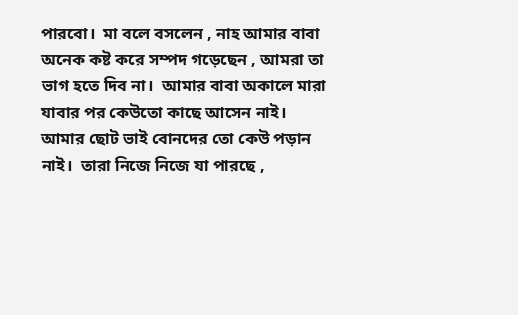পারবো।  মা বলে বসলেন , নাহ আমার বাবা অনেক কষ্ট করে সম্পদ গড়েছেন , আমরা তা ভাগ হতে দিব না।  আমার বাবা অকালে মারা যাবার পর কেউতো কাছে আসেন নাই।  আমার ছোট ভাই বোনদের তো কেউ পড়ান নাই।  তারা নিজে নিজে যা পারছে ,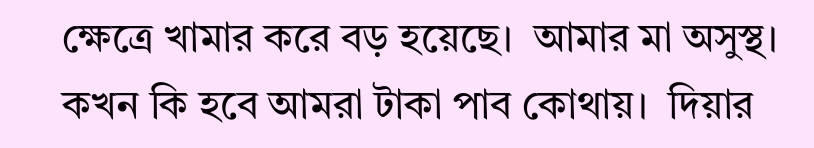ক্ষেত্রে খামার করে বড় হয়েছে।  আমার মা অসুস্থ।  কখন কি হবে আমরা টাকা পাব কোথায়।  দিয়ার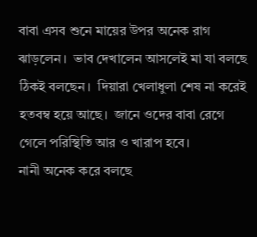বাবা এসব শুনে মায়ের উপর অনেক রাগ ঝাড়লেন।  ভাব দেখালেন আসলেই মা যা বলছে ঠিকই বলছেন।  দিয়ারা খেলাধুলা শেষ না করেই হতবম্ব হয়ে আছে।  জানে ওদের বাবা রেগে গেলে পরিস্থিতি আর ও খারাপ হবে।
নানী অনেক করে বলছে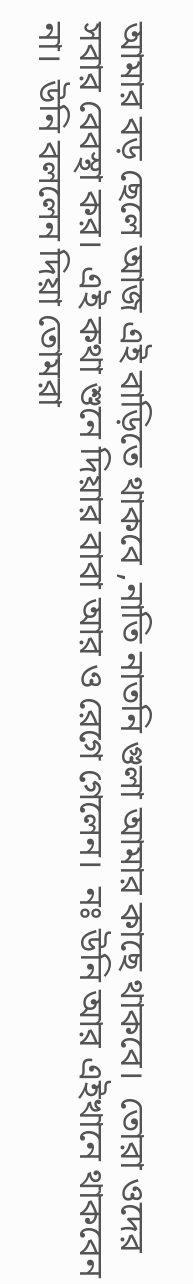আমার বড় ছেলে আজ এই বাড়িতে থাকবে ,নাতি নাতনি গুলা আমার কাছে থাকবে।  তোরা ওদের সবার বেবস্থা কর।  এই কথা শুনে দিয়ার বাবা আর ও রেগে গেলেন।  নঃ উনি আর এইখানে থাকবেন না।  উনি বললেন দিয়া তোমরা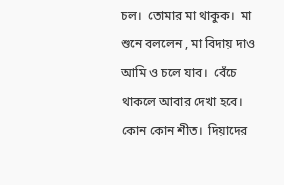চল।  তোমার মা থাকুক।  মা শুনে বললেন , মা বিদায় দাও আমি ও চলে যাব।  বেঁচে থাকলে আবার দেখা হবে।
কোন কোন শীত।  দিয়াদের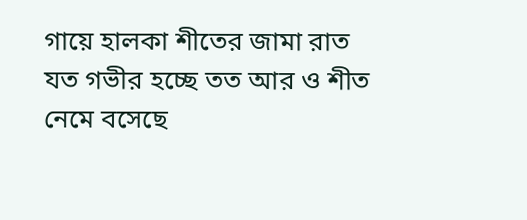গায়ে হালকা শীতের জামা রাত যত গভীর হচ্ছে তত আর ও শীত নেমে বসেছে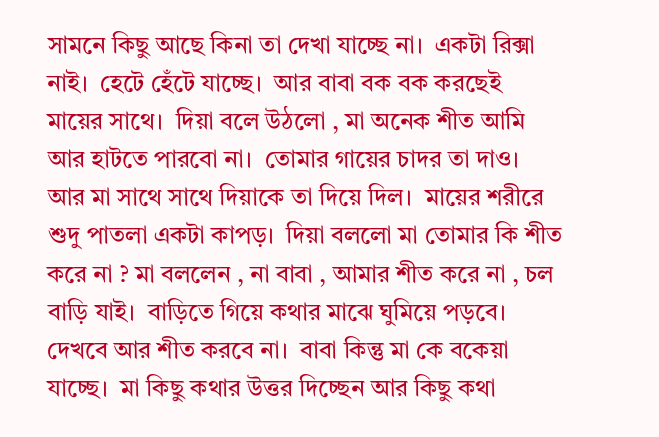সামনে কিছু আছে কিনা তা দেখা যাচ্ছে না।  একটা রিক্সা নাই।  হেটে হেঁটে যাচ্ছে।  আর বাবা বক বক করছেই মায়ের সাথে।  দিয়া বলে উঠলো , মা অনেক শীত আমি আর হাটতে পারবো না।  তোমার গায়ের চাদর তা দাও।  আর মা সাথে সাথে দিয়াকে তা দিয়ে দিল।  মায়ের শরীরে শুদু পাতলা একটা কাপড়।  দিয়া বললো মা তোমার কি শীত করে না ? মা বললেন , না বাবা , আমার শীত করে না , চল বাড়ি যাই।  বাড়িতে গিয়ে কথার মাঝে ঘুমিয়ে পড়বে।  দেখবে আর শীত করবে না।  বাবা কিন্তু মা কে বকেয়া যাচ্ছে।  মা কিছু কথার উত্তর দিচ্ছেন আর কিছু কথা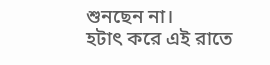শুনছেন না।
হটাৎ করে এই রাতে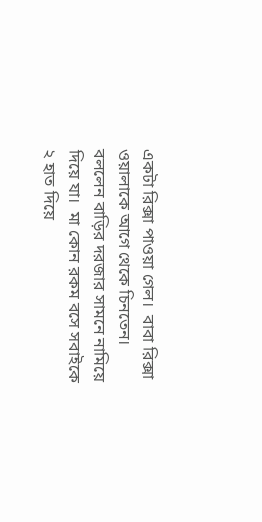একটা রিক্সা পাওয়া গেল।  বাবা রিক্সা ওয়ালাকে আগে থেকে চিনতেন।  বললেন বাড়ির দরজার সামনে নামিয়ে দিয়ে যা।  মা কোন রকম বসে সবাইকে ২ হাত দিয়ে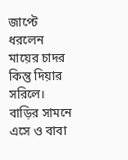জাপ্টে ধরলেন মায়ের চাদর কিন্তু দিয়ার সরিলে।  বাড়ির সামনে এসে ও বাবা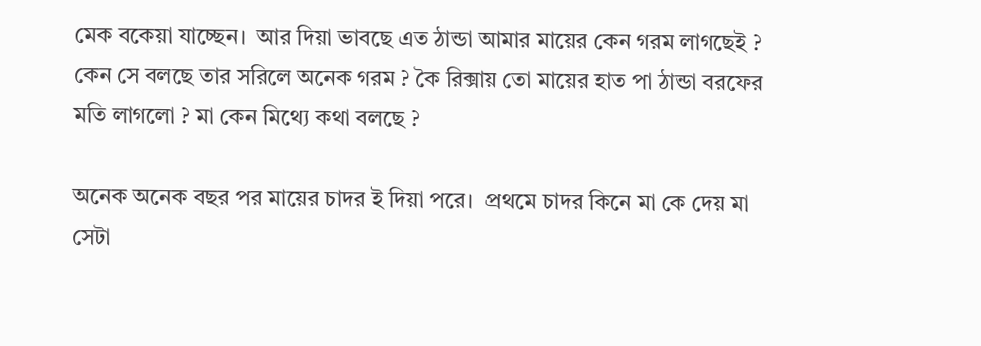মেক বকেয়া যাচ্ছেন।  আর দিয়া ভাবছে এত ঠান্ডা আমার মায়ের কেন গরম লাগছেই ? কেন সে বলছে তার সরিলে অনেক গরম ? কৈ রিক্সায় তো মায়ের হাত পা ঠান্ডা বরফের মতি লাগলো ? মা কেন মিথ্যে কথা বলছে ?

অনেক অনেক বছর পর মায়ের চাদর ই দিয়া পরে।  প্রথমে চাদর কিনে মা কে দেয় মা সেটা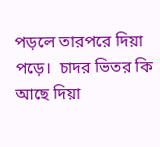পড়লে তারপরে দিয়া পড়ে।  চাদর ভিতর কি আছে দিয়া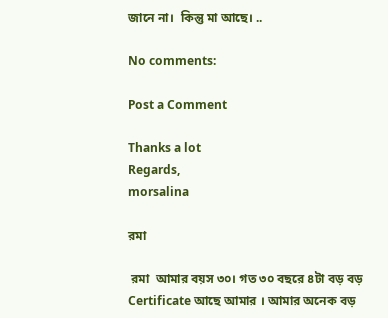জানে না।  কিন্তু মা আছে। ..

No comments:

Post a Comment

Thanks a lot
Regards,
morsalina

রমা

 রমা  আমার বয়স ৩০। গত ৩০ বছরে ৪টা বড় বড় Certificate আছে আমার । আমার অনেক বড়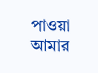পাওয়া আমার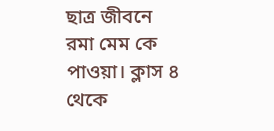ছাত্র জীবনে রমা মেম কে পাওয়া। ক্লাস ৪ থেকে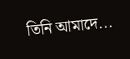তিনি আমাদে...